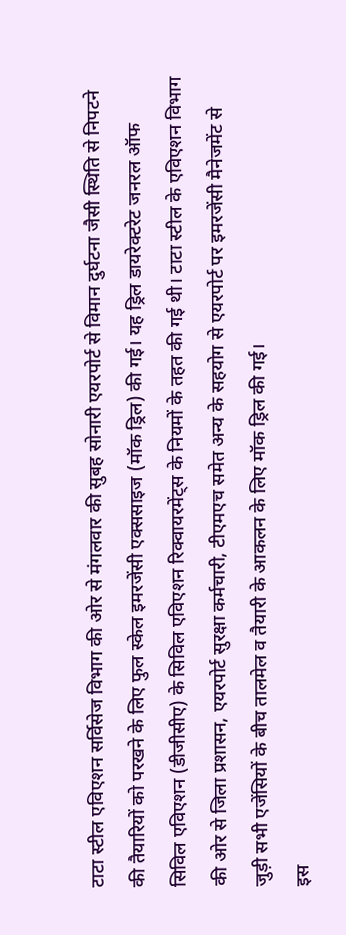टाटा स्टील एविएशन सर्विसेज विभाग की ओर से मंगलवार की सुबह सोनारी एयरपोर्ट से विमान दुर्घटना जैसी स्थिति से निपटने की तैयारियों को परखने के लिए फुल स्केल इमरजेंसी एक्ससाइज (मॉक ड्रिल) की गई। यह ड्रिल डायरेक्टरेट जनरल ऑफ सिविल एविएशन (डीजीसीए) के सिविल एविएशन रिक्वायरमेंट्स के नियमों के तहत की गई थी। टाटा स्टील के एविएशन विभाग की ओर से जिला प्रशासन, एयरपोर्ट सुरक्षा कर्मचारी, टीएमएच समेत अन्य के सहयोग से एयरपोर्ट पर इमरजेंसी मैनेजमेंट से जुड़ी सभी एजेंसियों के बीच तालमेल व तैयारी के आकलन के लिए मॉक ड्रिल की गई।
इस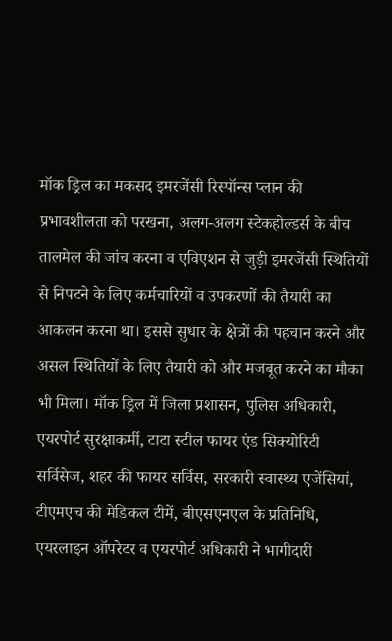मॉक ड्रिल का मकसद इमरजेंसी रिस्पॉन्स प्लान की प्रभावशीलता को परखना, अलग-अलग स्टेकहोल्डर्स के बीच तालमेल की जांच करना व एविएशन से जुड़ी इमरजेंसी स्थितियों से निपटने के लिए कर्मचारियों व उपकरणों की तैयारी का आकलन करना था। इससे सुधार के क्षेत्रों की पहचान करने और असल स्थितियों के लिए तैयारी को और मजबूत करने का मौका भी मिला। मॉक ड्रिल में जिला प्रशासन, पुलिस अधिकारी, एयरपोर्ट सुरक्षाकर्मी, टाटा स्टील फायर एंड सिक्योरिटी सर्विसेज, शहर की फायर सर्विस, सरकारी स्वास्थ्य एजेंसियां, टीएमएच की मेडिकल टीमें, बीएसएनएल के प्रतिनिधि, एयरलाइन ऑपरेटर व एयरपोर्ट अधिकारी ने भागीदारी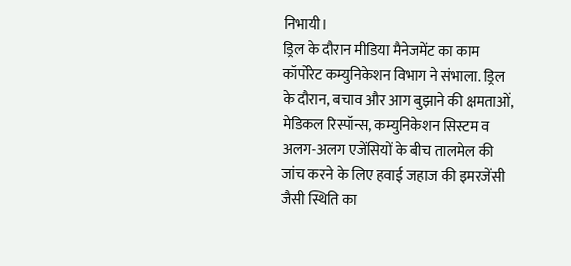निभायी।
ड्रिल के दौरान मीडिया मैनेजमेंट का काम कॉर्पोरेट कम्युनिकेशन विभाग ने संभाला. ड्रिल के दौरान, बचाव और आग बुझाने की क्षमताओं, मेडिकल रिस्पॉन्स, कम्युनिकेशन सिस्टम व अलग-अलग एजेंसियों के बीच तालमेल की जांच करने के लिए हवाई जहाज की इमरजेंसी जैसी स्थिति का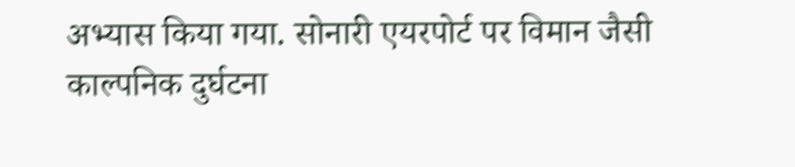अभ्यास किया गया. सोनारी एयरपोर्ट पर विमान जैसी काल्पनिक दुर्घटना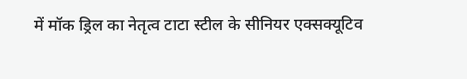में मॉक ड्रिल का नेतृत्व टाटा स्टील के सीनियर एक्सक्यूटिव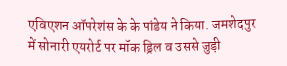एविएशन ऑपरेशंस के के पांडेय ने किया. जमशेदपुर में सोनारी एयरोर्ट पर मॉक ड्रिल व उससे जुड़ी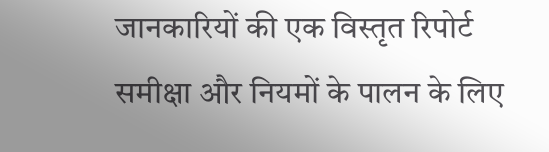जानकारियों की एक विस्तृत रिपोर्ट समीक्षा और नियमों के पालन के लिए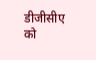डीजीसीए को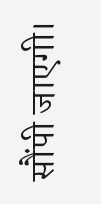सौंपी जाएगी।